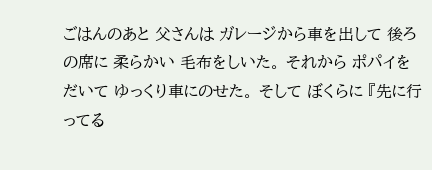ごはんのあと 父さんは ガレージから車を出して 後ろの席に 柔らかい 毛布をしいた。 それから ポパイをだいて ゆっくり車にのせた。 そして ぼくらに 『先に行ってる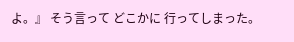よ。』 そう言って どこかに 行ってしまった。